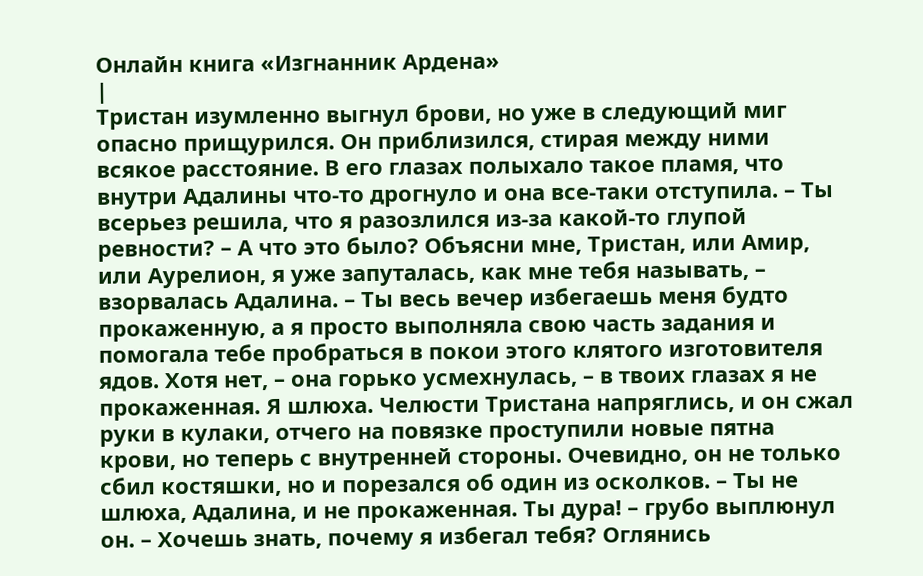Онлайн книга «Изгнанник Ардена»
|
Тристан изумленно выгнул брови, но уже в следующий миг опасно прищурился. Он приблизился, стирая между ними всякое расстояние. В его глазах полыхало такое пламя, что внутри Адалины что-то дрогнуло и она все-таки отступила. – Ты всерьез решила, что я разозлился из-за какой-то глупой ревности? – А что это было? Объясни мне, Тристан, или Амир, или Аурелион, я уже запуталась, как мне тебя называть, – взорвалась Адалина. – Ты весь вечер избегаешь меня будто прокаженную, а я просто выполняла свою часть задания и помогала тебе пробраться в покои этого клятого изготовителя ядов. Хотя нет, – она горько усмехнулась, – в твоих глазах я не прокаженная. Я шлюха. Челюсти Тристана напряглись, и он сжал руки в кулаки, отчего на повязке проступили новые пятна крови, но теперь с внутренней стороны. Очевидно, он не только сбил костяшки, но и порезался об один из осколков. – Ты не шлюха, Адалина, и не прокаженная. Ты дура! – грубо выплюнул он. – Хочешь знать, почему я избегал тебя? Оглянись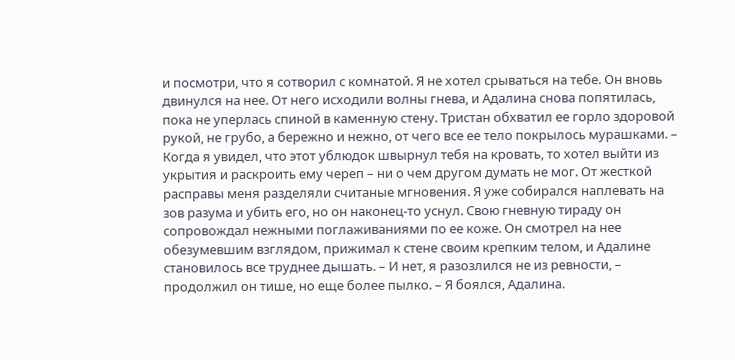и посмотри, что я сотворил с комнатой. Я не хотел срываться на тебе. Он вновь двинулся на нее. От него исходили волны гнева, и Адалина снова попятилась, пока не уперлась спиной в каменную стену. Тристан обхватил ее горло здоровой рукой, не грубо, а бережно и нежно, от чего все ее тело покрылось мурашками. – Когда я увидел, что этот ублюдок швырнул тебя на кровать, то хотел выйти из укрытия и раскроить ему череп – ни о чем другом думать не мог. От жесткой расправы меня разделяли считаные мгновения. Я уже собирался наплевать на зов разума и убить его, но он наконец-то уснул. Свою гневную тираду он сопровождал нежными поглаживаниями по ее коже. Он смотрел на нее обезумевшим взглядом, прижимал к стене своим крепким телом, и Адалине становилось все труднее дышать. – И нет, я разозлился не из ревности, – продолжил он тише, но еще более пылко. – Я боялся, Адалина.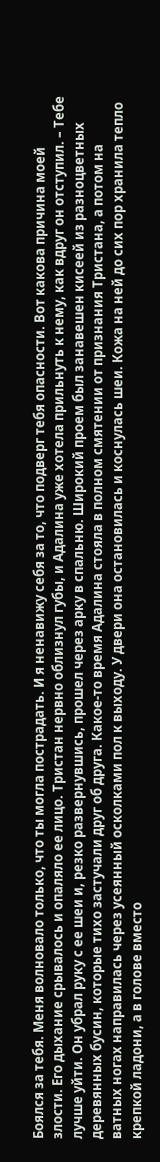Боялся за тебя. Меня волновало только, что ты могла пострадать. И я ненавижу себя за то, что подверг тебя опасности. Вот какова причина моей злости. Его дыхание срывалось и опаляло ее лицо. Тристан нервно облизнул губы, и Адалина уже хотела прильнуть к нему, как вдруг он отступил. – Тебе лучше уйти. Он убрал руку с ее шеи и, резко развернувшись, прошел через арку в спальню. Широкий проем был занавешен кисеей из разноцветных деревянных бусин, которые тихо застучали друг об друга. Какое-то время Адалина стояла в полном смятении от признания Тристана, а потом на ватных ногах направилась через усеянный осколками пол к выходу. У двери она остановилась и коснулась шеи. Кожа на ней до сих пор хранила тепло крепкой ладони, а в голове вместо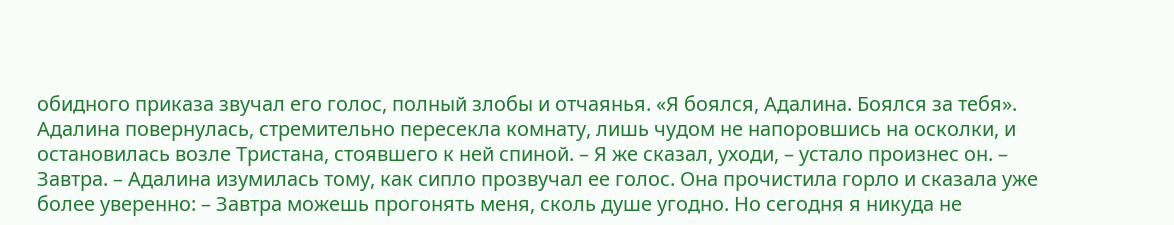обидного приказа звучал его голос, полный злобы и отчаянья. «Я боялся, Адалина. Боялся за тебя». Адалина повернулась, стремительно пересекла комнату, лишь чудом не напоровшись на осколки, и остановилась возле Тристана, стоявшего к ней спиной. – Я же сказал, уходи, – устало произнес он. – Завтра. – Адалина изумилась тому, как сипло прозвучал ее голос. Она прочистила горло и сказала уже более уверенно: – Завтра можешь прогонять меня, сколь душе угодно. Но сегодня я никуда не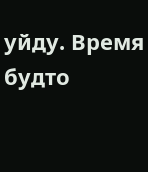уйду. Время будто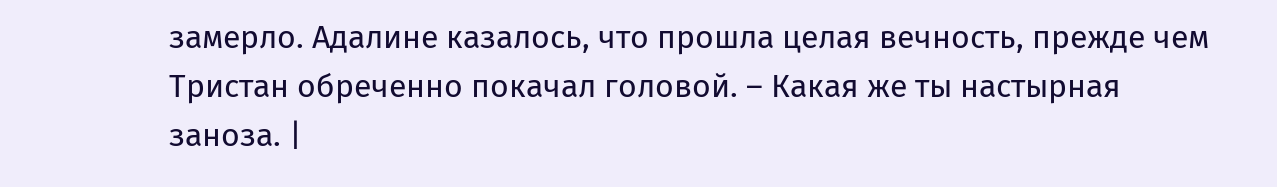замерло. Адалине казалось, что прошла целая вечность, прежде чем Тристан обреченно покачал головой. – Какая же ты настырная заноза. |